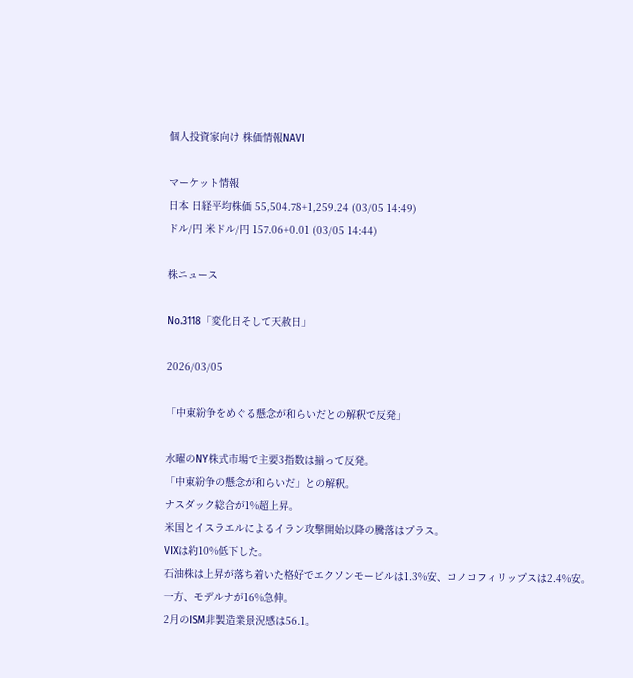個人投資家向け 株価情報NAVI

マーケット情報
日本 日経平均株価 55,504.78+1,259.24 (03/05 14:49)
ドル/円 米ドル/円 157.06+0.01 (03/05 14:44)

株ニュース

No.3118「変化日そして天赦日」

2026/03/05

「中東紛争をめぐる懸念が和らいだとの解釈で反発」

水曜のNY株式市場で主要3指数は揃って反発。
「中東紛争の懸念が和らいだ」との解釈。
ナスダック総合が1%超上昇。
米国とイスラエルによるイラン攻撃開始以降の騰落はプラス。
VIXは約10%低下した。
石油株は上昇が落ち着いた格好でエクソンモービルは1.3%安、コノコフィリップスは2.4%安。
一方、モデルナが16%急伸。
2月のISM非製造業景況感は56.1。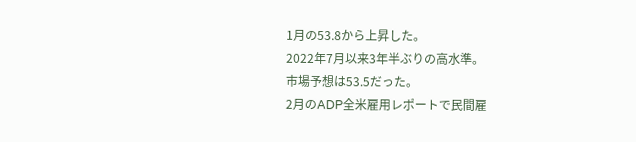1月の53.8から上昇した。
2022年7月以来3年半ぶりの高水準。
市場予想は53.5だった。
2月のADP全米雇用レポートで民間雇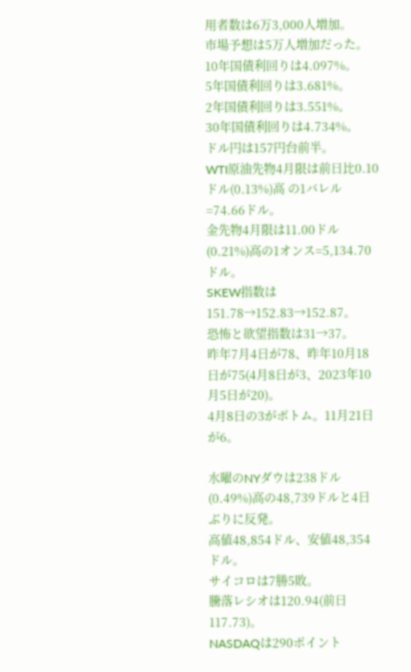用者数は6万3,000人増加。
市場予想は5万人増加だった。
10年国債利回りは4.097%。
5年国債利回りは3.681%。
2年国債利回りは3.551%。
30年国債利回りは4.734%。
ドル円は157円台前半。
WTI原油先物4月限は前日比0.10ドル(0.13%)高 の1バレル=74.66ドル。
金先物4月限は11.00ドル(0.21%)高の1オンス=5,134.70ドル。
SKEW指数は151.78→152.83→152.87。
恐怖と欲望指数は31→37。
昨年7月4日が78、昨年10月18日が75(4月8日が3、2023年10月5日が20)。
4月8日の3がボトム。11月21日が6。

水曜のNYダウは238ドル(0.49%)高の48,739ドルと4日ぶりに反発。
高値48,854ドル、安値48,354ドル。
サイコロは7勝5敗。
騰落レシオは120.94(前日117.73)。
NASDAQは290ポイント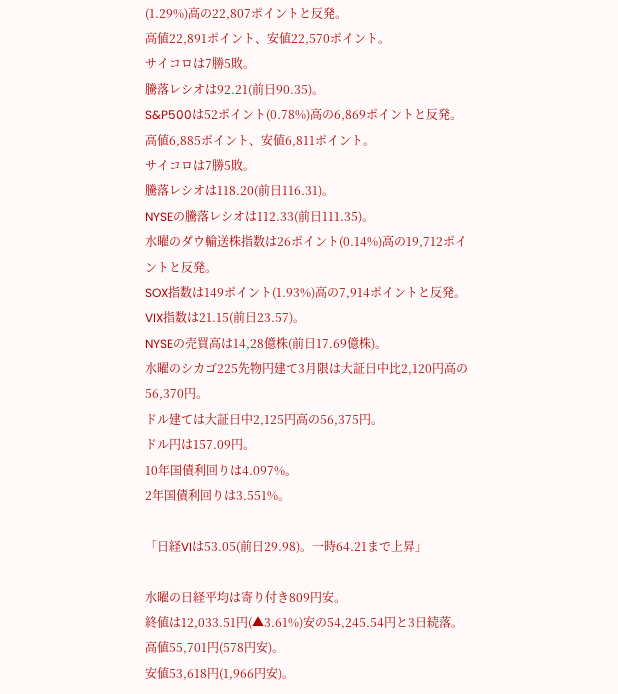(1.29%)高の22,807ポイントと反発。
高値22,891ポイント、安値22,570ポイント。
サイコロは7勝5敗。
騰落レシオは92.21(前日90.35)。
S&P500は52ポイント(0.78%)高の6,869ポイントと反発。
高値6,885ポイント、安値6,811ポイント。
サイコロは7勝5敗。
騰落レシオは118.20(前日116.31)。
NYSEの騰落レシオは112.33(前日111.35)。
水曜のダウ輸送株指数は26ポイント(0.14%)高の19,712ポイントと反発。
SOX指数は149ポイント(1.93%)高の7,914ポイントと反発。
VIX指数は21.15(前日23.57)。
NYSEの売買高は14,28億株(前日17.69億株)。
水曜のシカゴ225先物円建て3月限は大証日中比2,120円高の56,370円。
ドル建ては大証日中2,125円高の56,375円。
ドル円は157.09円。
10年国債利回りは4.097%。
2年国債利回りは3.551%。

「日経VIは53.05(前日29.98)。一時64.21まで上昇」

水曜の日経平均は寄り付き809円安。
終値は12,033.51円(▲3.61%)安の54,245.54円と3日続落。
高値55,701円(578円安)。
安値53,618円(1,966円安)。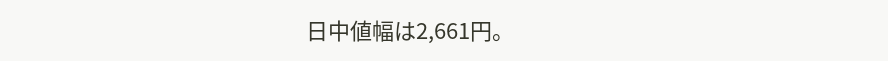日中値幅は2,661円。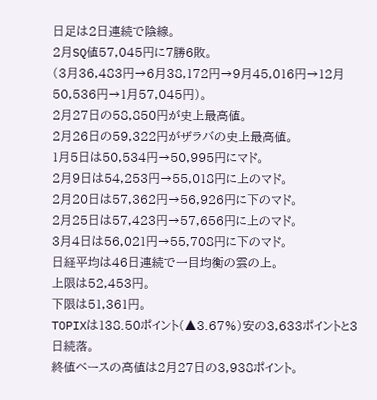日足は2日連続で陰線。
2月SQ値57,045円に7勝6敗。
(3月36,483円→6月38,172円→9月45,016円→12月50,536円→1月57,045円)。
2月27日の58,850円が史上最高値。
2月26日の59,322円がザラバの史上最高値。
1月5日は50,534円→50,995円にマド。
2月9日は54,253円→55,018円に上のマド。
2月20日は57,362円→56,926円に下のマド。
2月25日は57,423円→57,656円に上のマド。
3月4日は56,021円→55,708円に下のマド。
日経平均は46日連続で一目均衡の雲の上。
上限は52,453円。
下限は51,361円。
TOPIXは138.50ポイント(▲3.67%)安の3,633ポイントと3日続落。
終値ベースの高値は2月27日の3,938ポイント。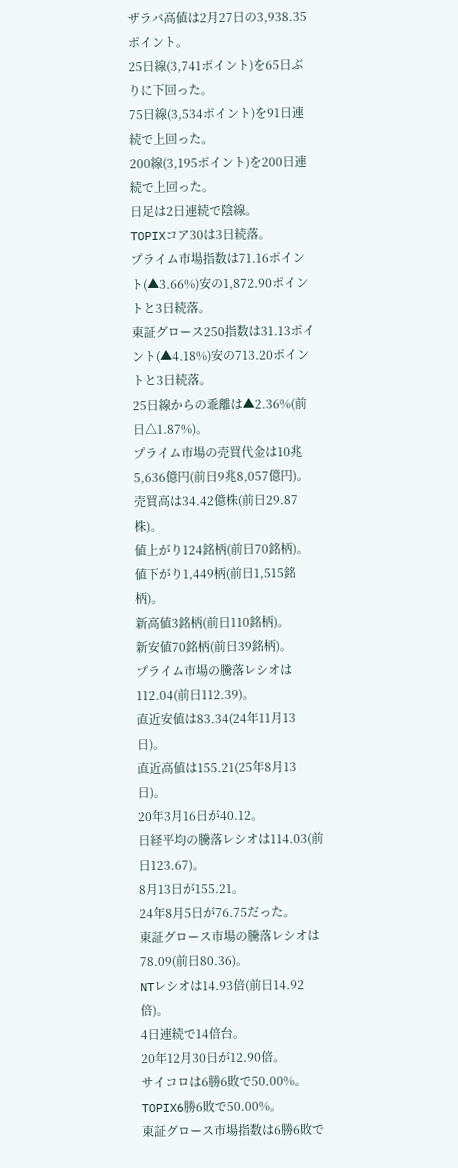ザラバ高値は2月27日の3,938.35ポイント。
25日線(3,741ポイント)を65日ぶりに下回った。
75日線(3,534ポイント)を91日連続で上回った。
200線(3,195ポイント)を200日連続で上回った。
日足は2日連続で陰線。
TOPIXコア30は3日続落。
プライム市場指数は71.16ポイント(▲3.66%)安の1,872.90ポイントと3日続落。
東証グロース250指数は31.13ポイント(▲4.18%)安の713.20ポイントと3日続落。
25日線からの乖離は▲2.36%(前日△1.87%)。
プライム市場の売買代金は10兆5,636億円(前日9兆8,057億円)。
売買高は34.42億株(前日29.87株)。
値上がり124銘柄(前日70銘柄)。
値下がり1,449柄(前日1,515銘柄)。
新高値3銘柄(前日110銘柄)。
新安値70銘柄(前日39銘柄)。
プライム市場の騰落レシオは112.04(前日112.39)。
直近安値は83.34(24年11月13日)。
直近高値は155.21(25年8月13日)。
20年3月16日が40.12。
日経平均の騰落レシオは114.03(前日123.67)。
8月13日が155.21。
24年8月5日が76.75だった。
東証グロース市場の騰落レシオは78.09(前日80.36)。
NTレシオは14.93倍(前日14.92倍)。
4日連続で14倍台。
20年12月30日が12.90倍。
サイコロは6勝6敗で50.00%。
TOPIX6勝6敗で50.00%。
東証グロース市場指数は6勝6敗で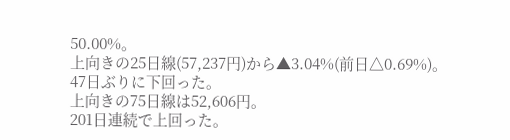50.00%。
上向きの25日線(57,237円)から▲3.04%(前日△0.69%)。
47日ぶりに下回った。
上向きの75日線は52,606円。
201日連続で上回った。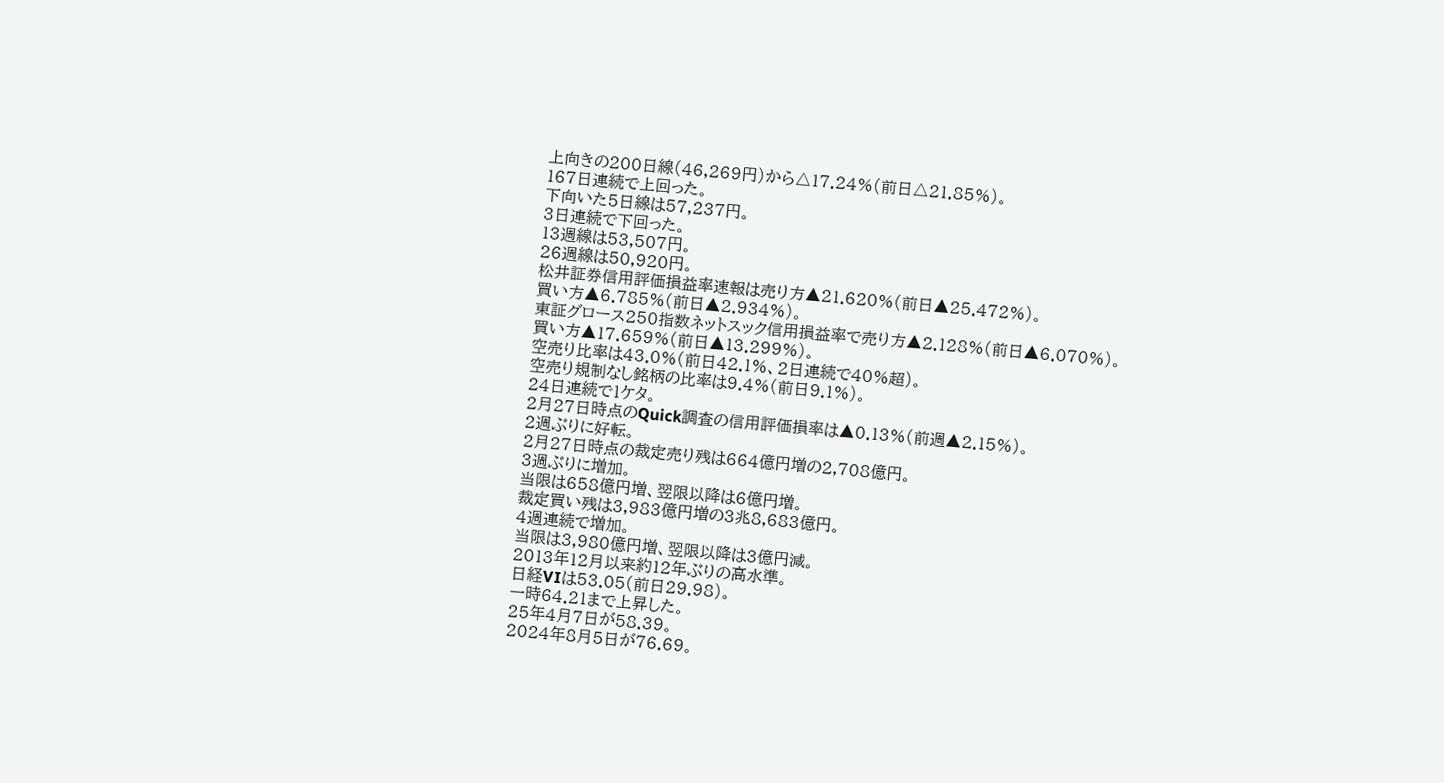上向きの200日線(46,269円)から△17.24%(前日△21.85%)。
167日連続で上回った。
下向いた5日線は57,237円。
3日連続で下回った。
13週線は53,507円。
26週線は50,920円。
松井証券信用評価損益率速報は売り方▲21.620%(前日▲25.472%)。
買い方▲6.785%(前日▲2.934%)。
東証グロース250指数ネットスック信用損益率で売り方▲2.128%(前日▲6.070%)。
買い方▲17.659%(前日▲13.299%)。
空売り比率は43.0%(前日42.1%、2日連続で40%超)。
空売り規制なし銘柄の比率は9.4%(前日9.1%)。
24日連続で1ケタ。
2月27日時点のQuick調査の信用評価損率は▲0.13%(前週▲2.15%)。
2週ぶりに好転。
2月27日時点の裁定売り残は664億円増の2,708億円。
3週ぶりに増加。
当限は658億円増、翌限以降は6億円増。
裁定買い残は3,983億円増の3兆8,683億円。
4週連続で増加。
当限は3,980億円増、翌限以降は3億円減。
2013年12月以来約12年ぶりの高水準。
日経VIは53.05(前日29.98)。
一時64.21まで上昇した。
25年4月7日が58.39。
2024年8月5日が76.69。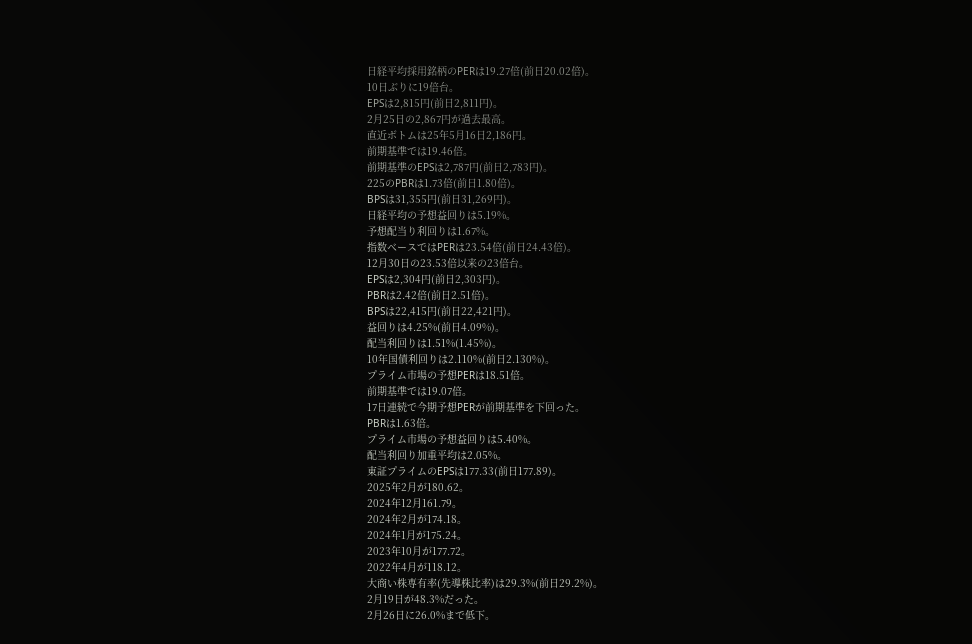日経平均採用銘柄のPERは19.27倍(前日20.02倍)。
10日ぶりに19倍台。
EPSは2,815円(前日2,811円)。
2月25日の2,867円が過去最高。
直近ボトムは25年5月16日2,186円。
前期基準では19.46倍。
前期基準のEPSは2,787円(前日2,783円)。
225のPBRは1.73倍(前日1.80倍)。
BPSは31,355円(前日31,269円)。
日経平均の予想益回りは5.19%。
予想配当り利回りは1.67%。
指数ベースではPERは23.54倍(前日24.43倍)。
12月30日の23.53倍以来の23倍台。
EPSは2,304円(前日2,303円)。
PBRは2.42倍(前日2.51倍)。
BPSは22,415円(前日22,421円)。
益回りは4.25%(前日4.09%)。
配当利回りは1.51%(1.45%)。
10年国債利回りは2.110%(前日2.130%)。
プライム市場の予想PERは18.51倍。
前期基準では19.07倍。
17日連続で今期予想PERが前期基準を下回った。
PBRは1.63倍。
プライム市場の予想益回りは5.40%。
配当利回り加重平均は2.05%。
東証プライムのEPSは177.33(前日177.89)。
2025年2月が180.62。
2024年12月161.79。
2024年2月が174.18。
2024年1月が175.24。
2023年10月が177.72。
2022年4月が118.12。
大商い株専有率(先導株比率)は29.3%(前日29.2%)。
2月19日が48.3%だった。
2月26日に26.0%まで低下。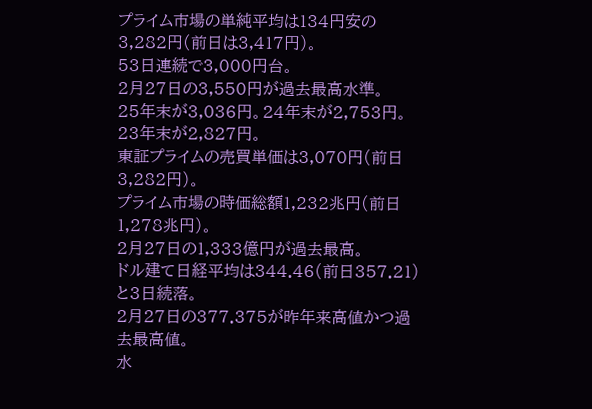プライム市場の単純平均は134円安の3,282円(前日は3,417円)。
53日連続で3,000円台。
2月27日の3,550円が過去最高水準。
25年末が3,036円。24年末が2,753円。23年末が2,827円。
東証プライムの売買単価は3,070円(前日3,282円)。
プライム市場の時価総額1,232兆円(前日1,278兆円)。
2月27日の1,333億円が過去最高。
ドル建て日経平均は344.46(前日357.21)と3日続落。
2月27日の377.375が昨年来高値かつ過去最高値。
水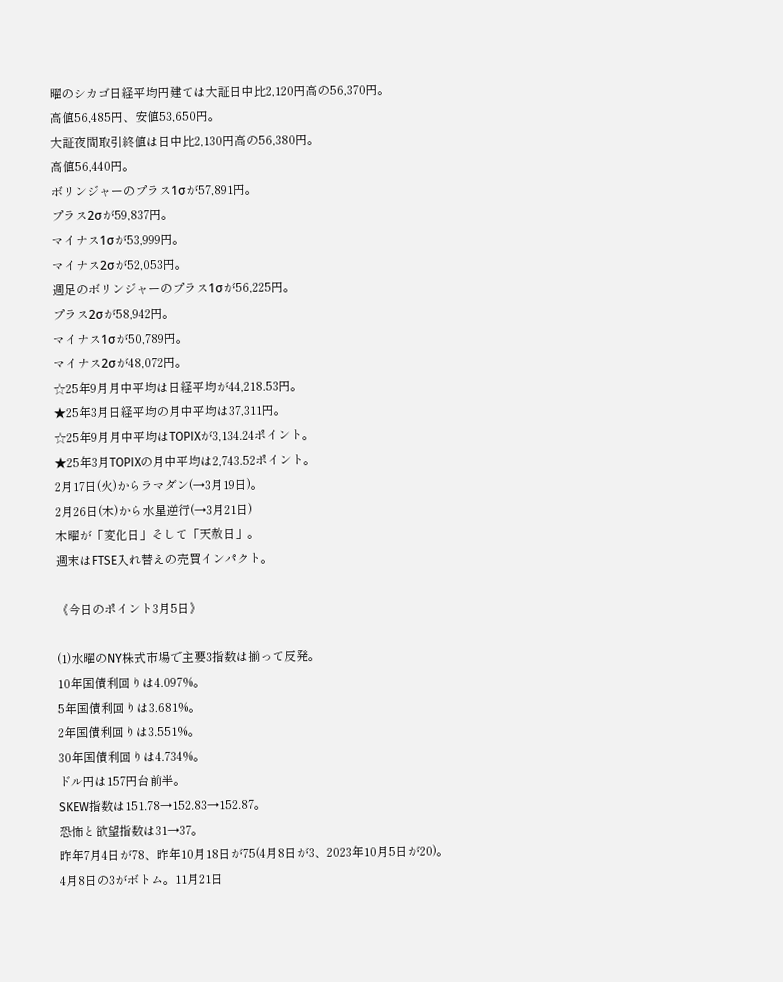曜のシカゴ日経平均円建ては大証日中比2,120円高の56,370円。
高値56,485円、安値53,650円。
大証夜間取引終値は日中比2,130円高の56,380円。
高値56,440円。
ボリンジャーのプラス1σが57,891円。
プラス2σが59,837円。
マイナス1σが53,999円。
マイナス2σが52,053円。
週足のボリンジャーのプラス1σが56,225円。
プラス2σが58,942円。
マイナス1σが50,789円。
マイナス2σが48,072円。
☆25年9月月中平均は日経平均が44,218.53円。
★25年3月日経平均の月中平均は37,311円。
☆25年9月月中平均はTOPIXが3,134.24ポイント。
★25年3月TOPIXの月中平均は2,743.52ポイント。
2月17日(火)からラマダン(→3月19日)。
2月26日(木)から水星逆行(→3月21日)
木曜が「変化日」そして「天赦日」。
週末はFTSE入れ替えの売買インパクト。

《今日のポイント3月5日》

(1)水曜のNY株式市場で主要3指数は揃って反発。
10年国債利回りは4.097%。
5年国債利回りは3.681%。
2年国債利回りは3.551%。
30年国債利回りは4.734%。
ドル円は157円台前半。
SKEW指数は151.78→152.83→152.87。
恐怖と欲望指数は31→37。
昨年7月4日が78、昨年10月18日が75(4月8日が3、2023年10月5日が20)。
4月8日の3がボトム。11月21日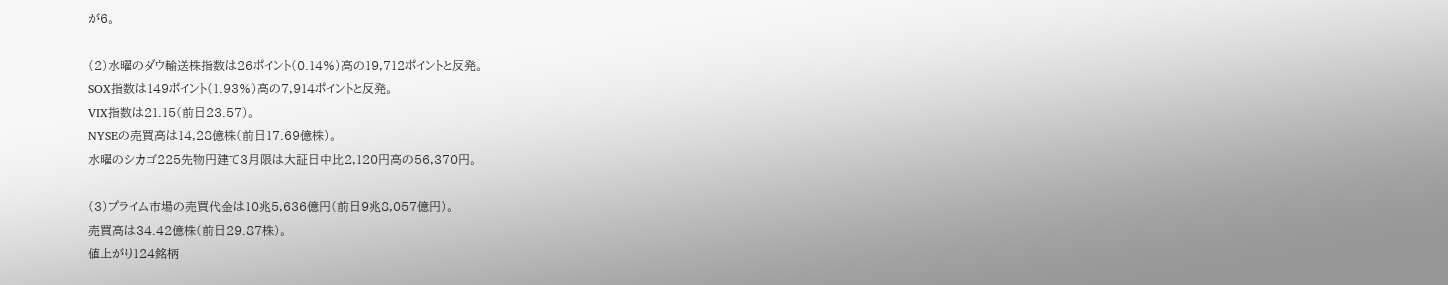が6。

(2)水曜のダウ輸送株指数は26ポイント(0.14%)高の19,712ポイントと反発。
SOX指数は149ポイント(1.93%)高の7,914ポイントと反発。
VIX指数は21.15(前日23.57)。
NYSEの売買高は14,28億株(前日17.69億株)。
水曜のシカゴ225先物円建て3月限は大証日中比2,120円高の56,370円。

(3)プライム市場の売買代金は10兆5,636億円(前日9兆8,057億円)。
売買高は34.42億株(前日29.87株)。
値上がり124銘柄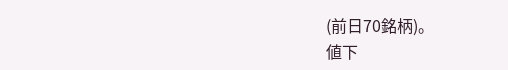(前日70銘柄)。
値下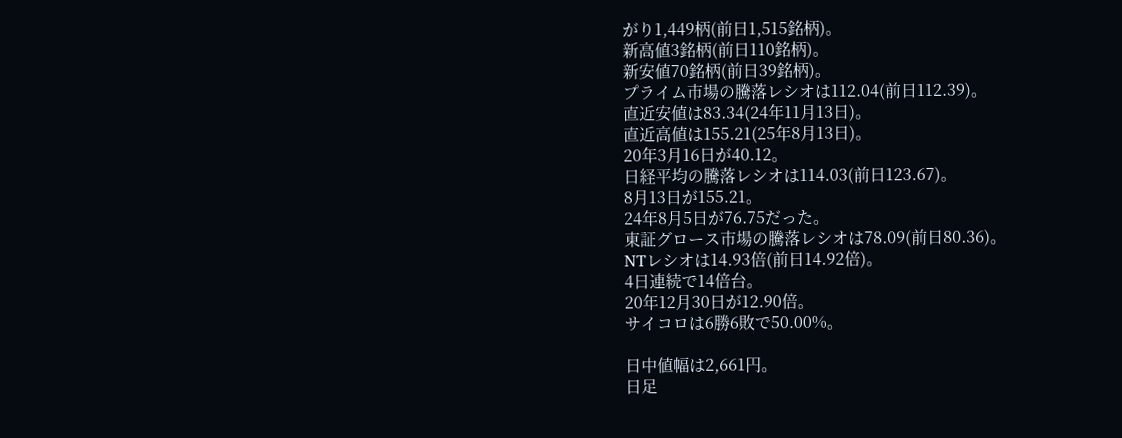がり1,449柄(前日1,515銘柄)。
新高値3銘柄(前日110銘柄)。
新安値70銘柄(前日39銘柄)。
プライム市場の騰落レシオは112.04(前日112.39)。
直近安値は83.34(24年11月13日)。
直近高値は155.21(25年8月13日)。
20年3月16日が40.12。
日経平均の騰落レシオは114.03(前日123.67)。
8月13日が155.21。
24年8月5日が76.75だった。
東証グロース市場の騰落レシオは78.09(前日80.36)。
NTレシオは14.93倍(前日14.92倍)。
4日連続で14倍台。
20年12月30日が12.90倍。
サイコロは6勝6敗で50.00%。

日中値幅は2,661円。
日足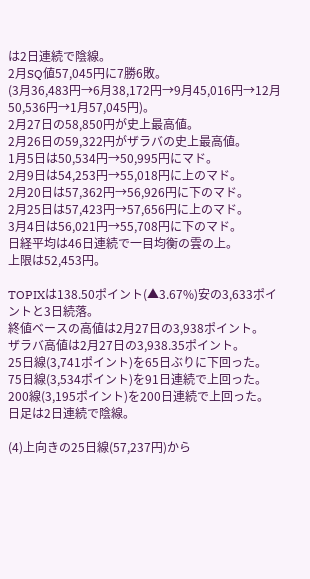は2日連続で陰線。
2月SQ値57,045円に7勝6敗。
(3月36,483円→6月38,172円→9月45,016円→12月50,536円→1月57,045円)。
2月27日の58,850円が史上最高値。
2月26日の59,322円がザラバの史上最高値。
1月5日は50,534円→50,995円にマド。
2月9日は54,253円→55,018円に上のマド。
2月20日は57,362円→56,926円に下のマド。
2月25日は57,423円→57,656円に上のマド。
3月4日は56,021円→55,708円に下のマド。
日経平均は46日連続で一目均衡の雲の上。
上限は52,453円。

TOPIXは138.50ポイント(▲3.67%)安の3,633ポイントと3日続落。
終値ベースの高値は2月27日の3,938ポイント。
ザラバ高値は2月27日の3,938.35ポイント。
25日線(3,741ポイント)を65日ぶりに下回った。
75日線(3,534ポイント)を91日連続で上回った。
200線(3,195ポイント)を200日連続で上回った。
日足は2日連続で陰線。

(4)上向きの25日線(57,237円)から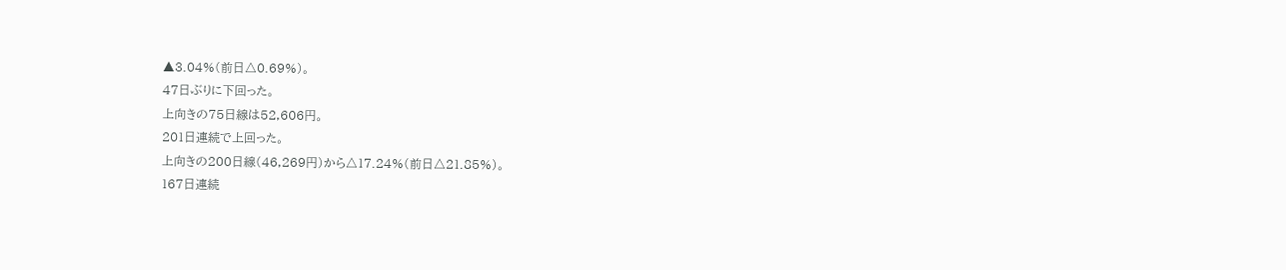▲3.04%(前日△0.69%)。
47日ぶりに下回った。
上向きの75日線は52,606円。
201日連続で上回った。
上向きの200日線(46,269円)から△17.24%(前日△21.85%)。
167日連続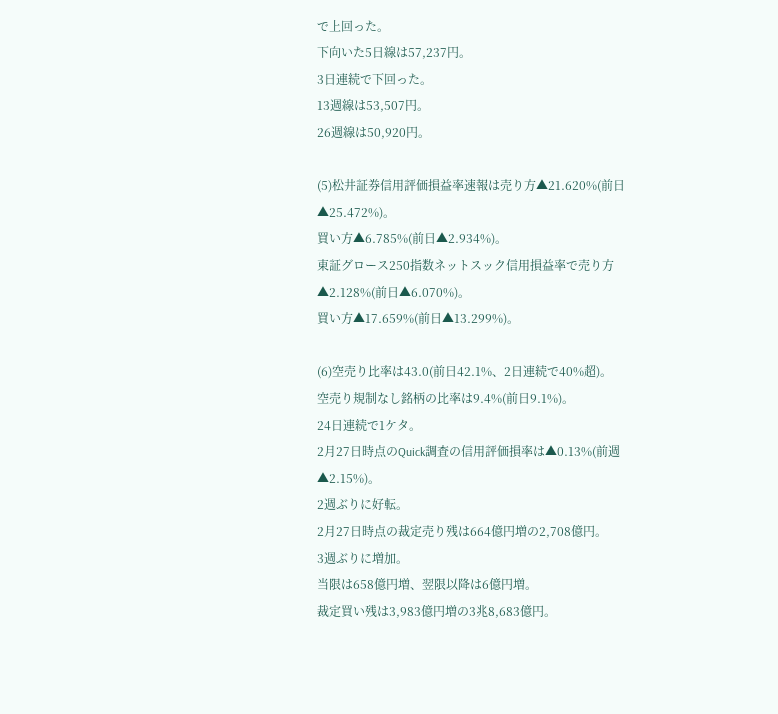で上回った。
下向いた5日線は57,237円。
3日連続で下回った。
13週線は53,507円。
26週線は50,920円。

(5)松井証券信用評価損益率速報は売り方▲21.620%(前日▲25.472%)。
買い方▲6.785%(前日▲2.934%)。
東証グロース250指数ネットスック信用損益率で売り方▲2.128%(前日▲6.070%)。
買い方▲17.659%(前日▲13.299%)。

(6)空売り比率は43.0(前日42.1%、2日連続で40%超)。
空売り規制なし銘柄の比率は9.4%(前日9.1%)。
24日連続で1ケタ。
2月27日時点のQuick調査の信用評価損率は▲0.13%(前週▲2.15%)。
2週ぶりに好転。
2月27日時点の裁定売り残は664億円増の2,708億円。
3週ぶりに増加。
当限は658億円増、翌限以降は6億円増。
裁定買い残は3,983億円増の3兆8,683億円。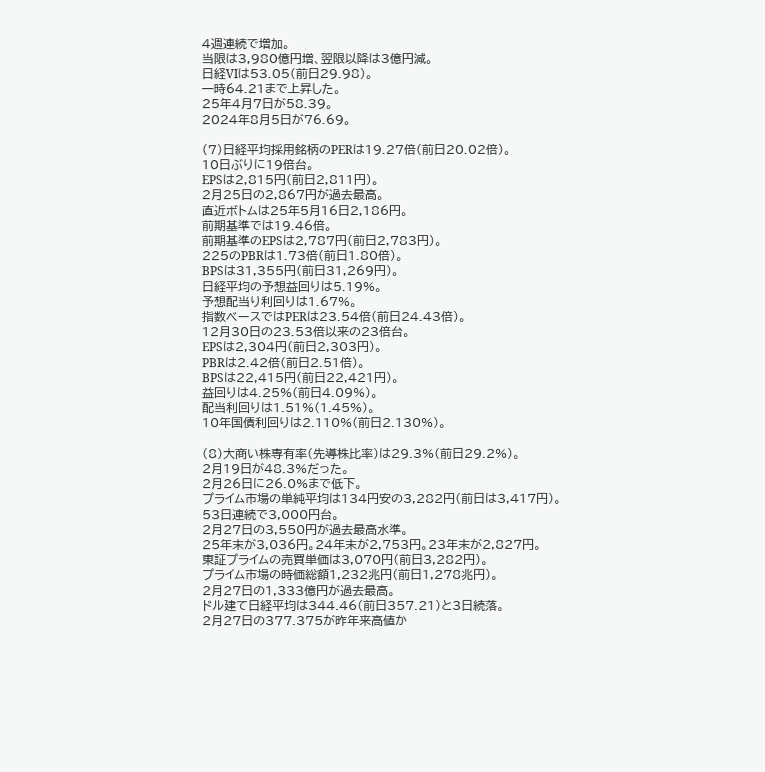4週連続で増加。
当限は3,980億円増、翌限以降は3億円減。
日経VIは53.05(前日29.98)。
一時64.21まで上昇した。
25年4月7日が58.39。
2024年8月5日が76.69。

(7)日経平均採用銘柄のPERは19.27倍(前日20.02倍)。
10日ぶりに19倍台。
EPSは2,815円(前日2,811円)。
2月25日の2,867円が過去最高。
直近ボトムは25年5月16日2,186円。
前期基準では19.46倍。
前期基準のEPSは2,787円(前日2,783円)。
225のPBRは1.73倍(前日1.80倍)。
BPSは31,355円(前日31,269円)。
日経平均の予想益回りは5.19%。
予想配当り利回りは1.67%。
指数ベースではPERは23.54倍(前日24.43倍)。
12月30日の23.53倍以来の23倍台。
EPSは2,304円(前日2,303円)。
PBRは2.42倍(前日2.51倍)。
BPSは22,415円(前日22,421円)。
益回りは4.25%(前日4.09%)。
配当利回りは1.51%(1.45%)。
10年国債利回りは2.110%(前日2.130%)。

(8)大商い株専有率(先導株比率)は29.3%(前日29.2%)。
2月19日が48.3%だった。
2月26日に26.0%まで低下。
プライム市場の単純平均は134円安の3,282円(前日は3,417円)。
53日連続で3,000円台。
2月27日の3,550円が過去最高水準。
25年末が3,036円。24年末が2,753円。23年末が2,827円。
東証プライムの売買単価は3,070円(前日3,282円)。
プライム市場の時価総額1,232兆円(前日1,278兆円)。
2月27日の1,333億円が過去最高。
ドル建て日経平均は344.46(前日357.21)と3日続落。
2月27日の377.375が昨年来高値か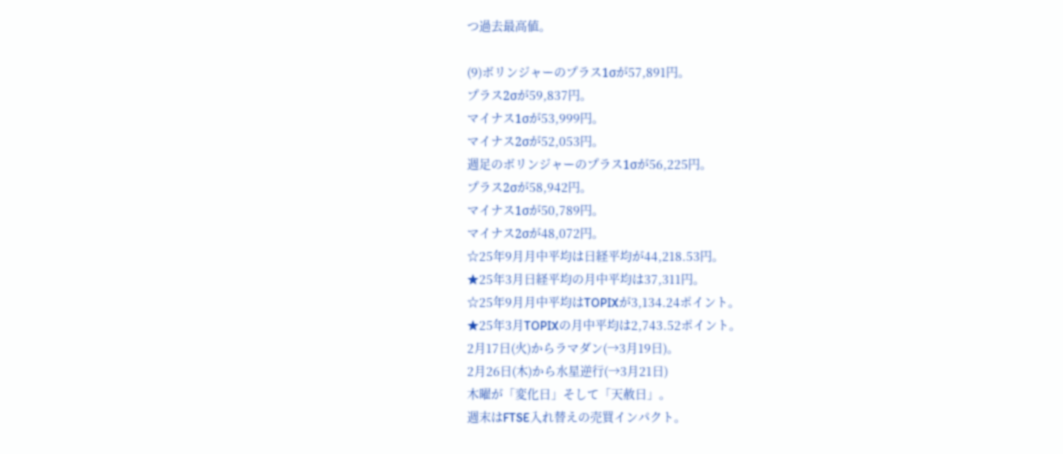つ過去最高値。

(9)ボリンジャーのプラス1σが57,891円。
プラス2σが59,837円。
マイナス1σが53,999円。
マイナス2σが52,053円。
週足のボリンジャーのプラス1σが56,225円。
プラス2σが58,942円。
マイナス1σが50,789円。
マイナス2σが48,072円。
☆25年9月月中平均は日経平均が44,218.53円。
★25年3月日経平均の月中平均は37,311円。
☆25年9月月中平均はTOPIXが3,134.24ポイント。
★25年3月TOPIXの月中平均は2,743.52ポイント。
2月17日(火)からラマダン(→3月19日)。
2月26日(木)から水星逆行(→3月21日)
木曜が「変化日」そして「天赦日」。
週末はFTSE入れ替えの売買インパクト。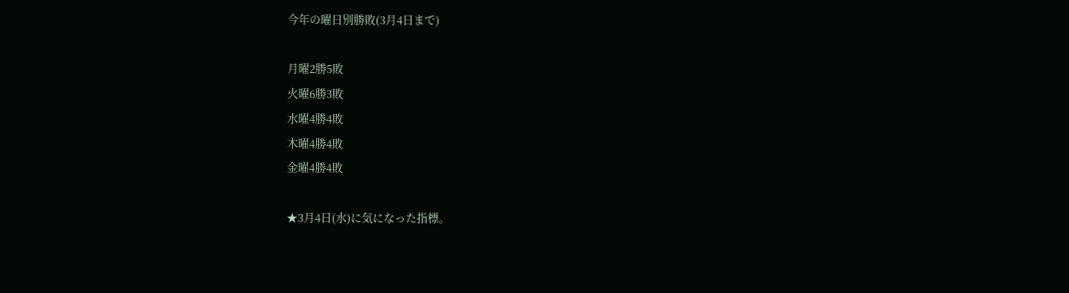今年の曜日別勝敗(3月4日まで)

月曜2勝5敗
火曜6勝3敗
水曜4勝4敗
木曜4勝4敗
金曜4勝4敗

★3月4日(水)に気になった指標。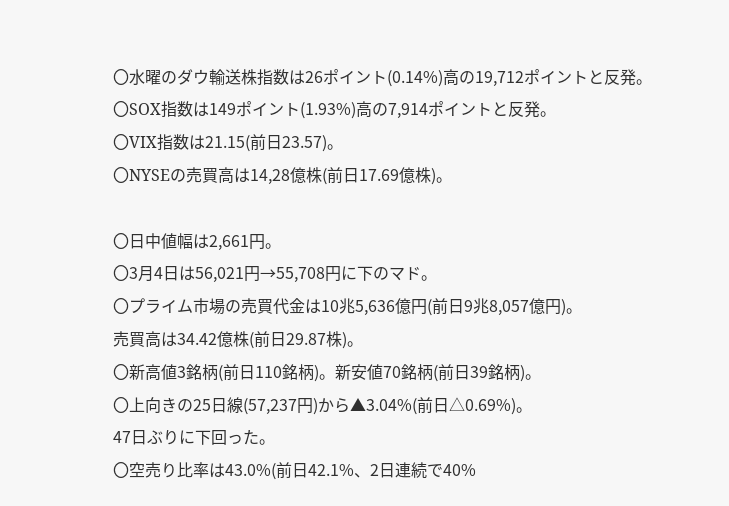〇水曜のダウ輸送株指数は26ポイント(0.14%)高の19,712ポイントと反発。
〇SOX指数は149ポイント(1.93%)高の7,914ポイントと反発。
〇VIX指数は21.15(前日23.57)。
〇NYSEの売買高は14,28億株(前日17.69億株)。

〇日中値幅は2,661円。
〇3月4日は56,021円→55,708円に下のマド。
〇プライム市場の売買代金は10兆5,636億円(前日9兆8,057億円)。
売買高は34.42億株(前日29.87株)。
〇新高値3銘柄(前日110銘柄)。新安値70銘柄(前日39銘柄)。
〇上向きの25日線(57,237円)から▲3.04%(前日△0.69%)。
47日ぶりに下回った。
〇空売り比率は43.0%(前日42.1%、2日連続で40%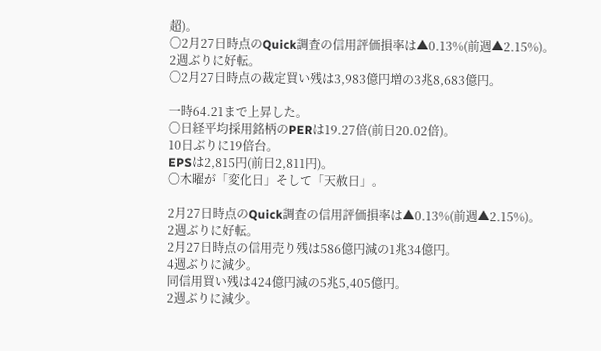超)。
〇2月27日時点のQuick調査の信用評価損率は▲0.13%(前週▲2.15%)。
2週ぶりに好転。
〇2月27日時点の裁定買い残は3,983億円増の3兆8,683億円。

一時64.21まで上昇した。
〇日経平均採用銘柄のPERは19.27倍(前日20.02倍)。
10日ぶりに19倍台。
EPSは2,815円(前日2,811円)。
〇木曜が「変化日」そして「天赦日」。

2月27日時点のQuick調査の信用評価損率は▲0.13%(前週▲2.15%)。
2週ぶりに好転。
2月27日時点の信用売り残は586億円減の1兆34億円。
4週ぶりに減少。
同信用買い残は424億円減の5兆5,405億円。
2週ぶりに減少。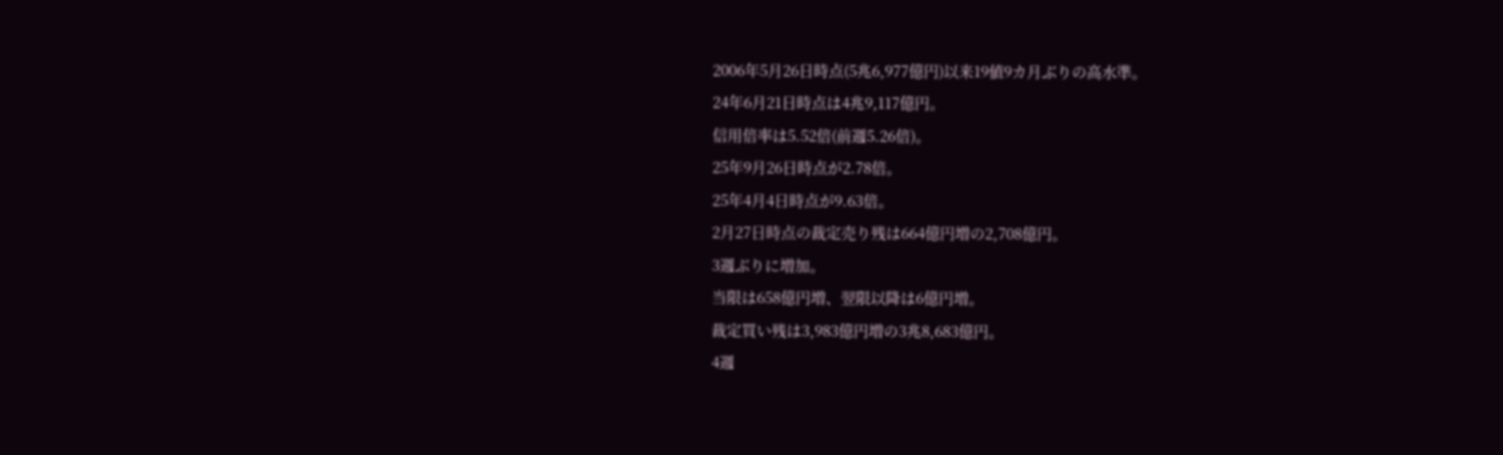2006年5月26日時点(5兆6,977億円)以来19値9カ月ぶりの高水準。
24年6月21日時点は4兆9,117億円。
信用倍率は5.52倍(前週5.26倍)。
25年9月26日時点が2.78倍。
25年4月4日時点が9.63倍。
2月27日時点の裁定売り残は664億円増の2,708億円。
3週ぶりに増加。
当限は658億円増、翌限以降は6億円増。
裁定買い残は3,983億円増の3兆8,683億円。
4週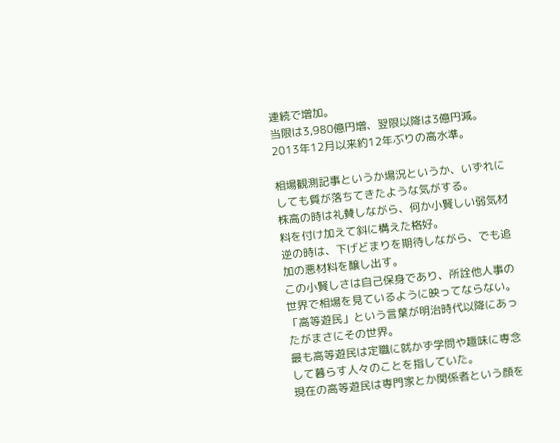連続で増加。
当限は3,980億円増、翌限以降は3億円減。
2013年12月以来約12年ぶりの高水準。

相場観測記事というか場況というか、いずれにしても質が落ちてきたような気がする。
株高の時は礼賛しながら、何か小賢しい弱気材料を付け加えて斜に構えた格好。
逆の時は、下げどまりを期待しながら、でも追加の悪材料を醸し出す。
この小賢しさは自己保身であり、所詮他人事の世界で相場を見ているように映ってならない。
「高等遊民」という言葉が明治時代以降にあったがまさにその世界。
最も高等遊民は定職に就かず学問や趣味に専念して暮らす人々のことを指していた。
現在の高等遊民は専門家とか関係者という顔を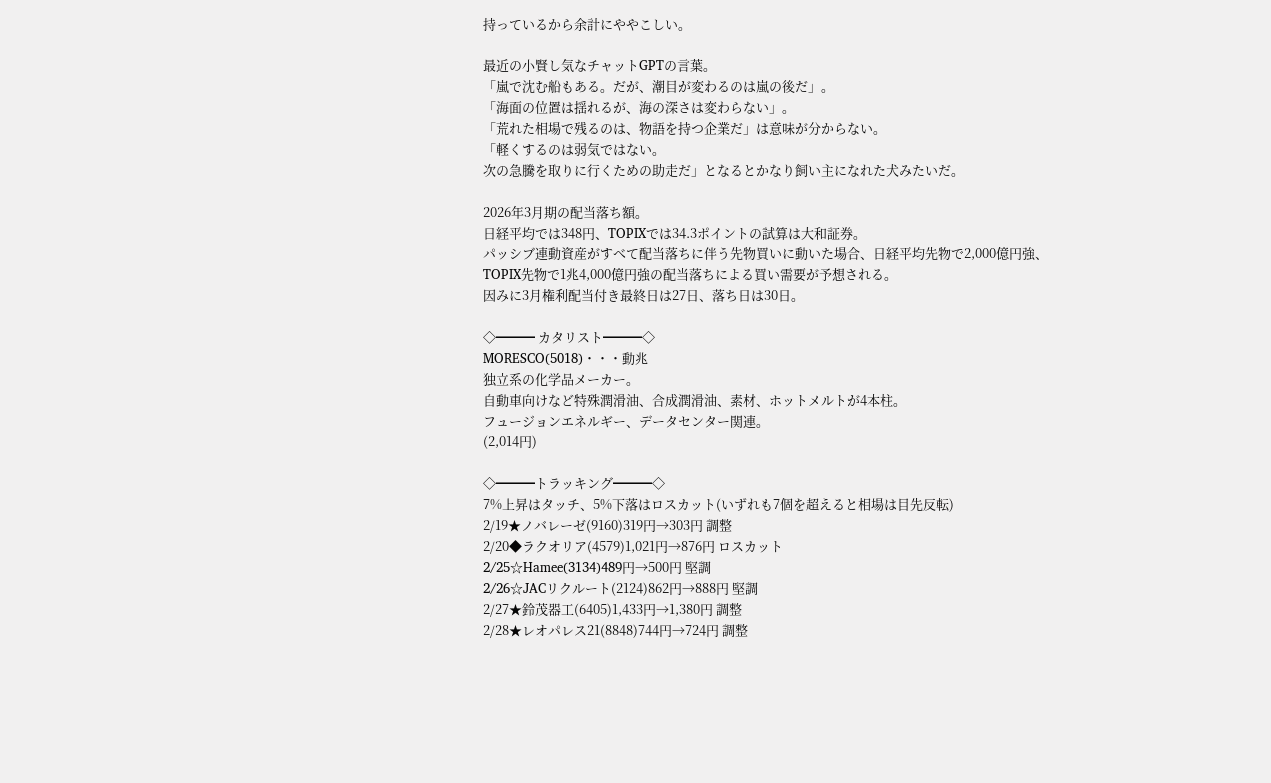持っているから余計にややこしい。

最近の小賢し気なチャットGPTの言葉。
「嵐で沈む船もある。だが、潮目が変わるのは嵐の後だ」。
「海面の位置は揺れるが、海の深さは変わらない」。
「荒れた相場で残るのは、物語を持つ企業だ」は意味が分からない。
「軽くするのは弱気ではない。
次の急騰を取りに行くための助走だ」となるとかなり飼い主になれた犬みたいだ。

2026年3月期の配当落ち額。
日経平均では348円、TOPIXでは34.3ポイントの試算は大和証券。
パッシブ連動資産がすべて配当落ちに伴う先物買いに動いた場合、日経平均先物で2,000億円強、
TOPIX先物で1兆4,000億円強の配当落ちによる買い需要が予想される。
因みに3月権利配当付き最終日は27日、落ち日は30日。

◇━━━ カタリスト━━━◇
MORESCO(5018)・・・動兆
独立系の化学品メーカー。
自動車向けなど特殊潤滑油、合成潤滑油、素材、ホットメルトが4本柱。
フュージョンエネルギー、データセンター関連。
(2,014円)

◇━━━トラッキング━━━◇
7%上昇はタッチ、5%下落はロスカット(いずれも7個を超えると相場は目先反転)
2/19★ノバレーゼ(9160)319円→303円 調整
2/20◆ラクオリア(4579)1,021円→876円 ロスカット
2/25☆Hamee(3134)489円→500円 堅調
2/26☆JACリクルート(2124)862円→888円 堅調
2/27★鈴茂器工(6405)1,433円→1,380円 調整
2/28★レオパレス21(8848)744円→724円 調整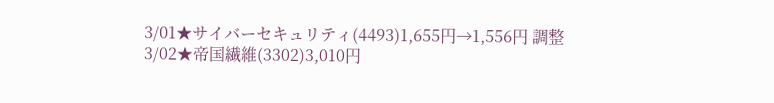3/01★サイバーセキュリティ(4493)1,655円→1,556円 調整
3/02★帝国繊維(3302)3,010円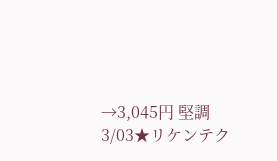→3,045円 堅調
3/03★リケンテク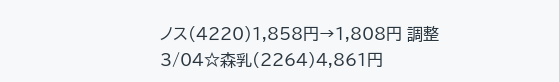ノス(4220)1,858円→1,808円 調整
3/04☆森乳(2264)4,861円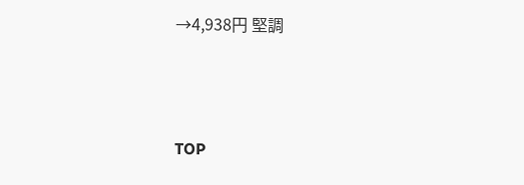→4,938円 堅調



TOP